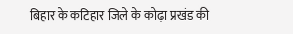बिहार के कटिहार जिले के कोढ़ा प्रखंड की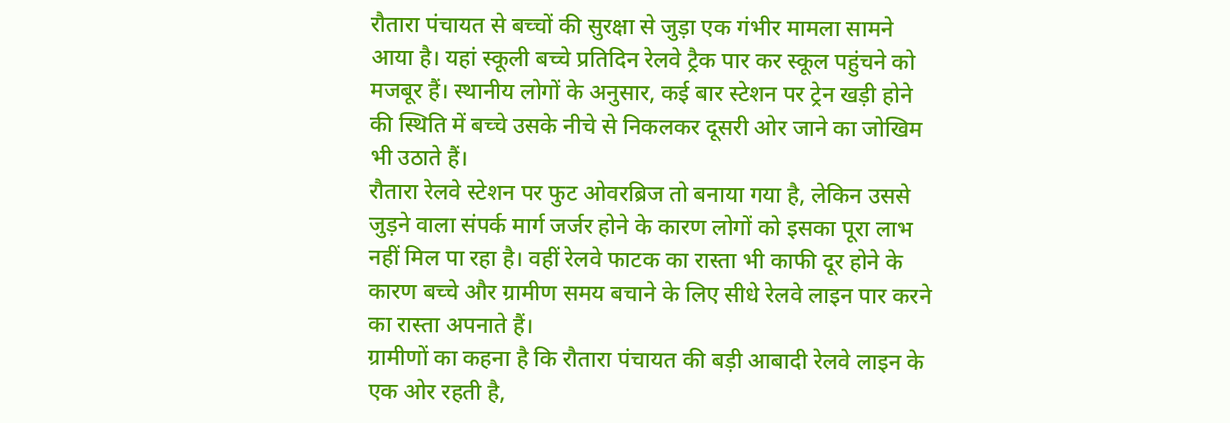रौतारा पंचायत से बच्चों की सुरक्षा से जुड़ा एक गंभीर मामला सामने आया है। यहां स्कूली बच्चे प्रतिदिन रेलवे ट्रैक पार कर स्कूल पहुंचने को मजबूर हैं। स्थानीय लोगों के अनुसार, कई बार स्टेशन पर ट्रेन खड़ी होने की स्थिति में बच्चे उसके नीचे से निकलकर दूसरी ओर जाने का जोखिम भी उठाते हैं।
रौतारा रेलवे स्टेशन पर फुट ओवरब्रिज तो बनाया गया है, लेकिन उससे जुड़ने वाला संपर्क मार्ग जर्जर होने के कारण लोगों को इसका पूरा लाभ नहीं मिल पा रहा है। वहीं रेलवे फाटक का रास्ता भी काफी दूर होने के कारण बच्चे और ग्रामीण समय बचाने के लिए सीधे रेलवे लाइन पार करने का रास्ता अपनाते हैं।
ग्रामीणों का कहना है कि रौतारा पंचायत की बड़ी आबादी रेलवे लाइन के एक ओर रहती है,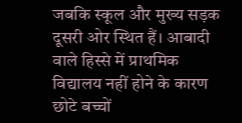जबकि स्कूल और मुख्य सड़क दूसरी ओर स्थित हैं। आबादी वाले हिस्से में प्राथमिक विद्यालय नहीं होने के कारण छोटे बच्चों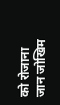को रोजाना जान जोखिम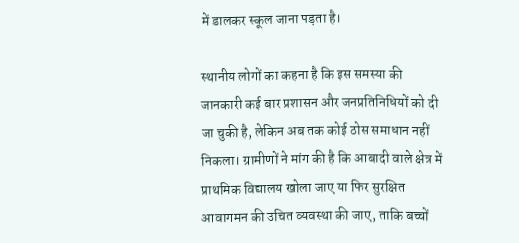में डालकर स्कूल जाना पड़ता है।

स्थानीय लोगों का कहना है कि इस समस्या की जानकारी कई बार प्रशासन और जनप्रतिनिधियों को दी जा चुकी है, लेकिन अब तक कोई ठोस समाधान नहीं निकला। ग्रामीणों ने मांग की है कि आबादी वाले क्षेत्र में प्राथमिक विद्यालय खोला जाए या फिर सुरक्षित आवागमन की उचित व्यवस्था की जाए, ताकि बच्चों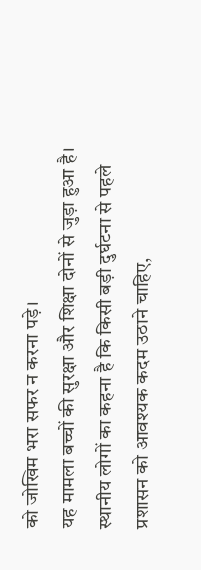को जोखिम भरा सफर न करना पड़े।
यह मामला बच्चों की सुरक्षा और शिक्षा दोनों से जुड़ा हुआ है। स्थानीय लोगों का कहना है कि किसी बड़ी दुर्घटना से पहले प्रशासन को आवश्यक कदम उठाने चाहिए,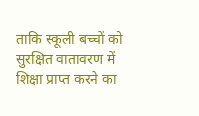ताकि स्कूली बच्चों को सुरक्षित वातावरण में शिक्षा प्राप्त करने का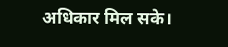अधिकार मिल सके।